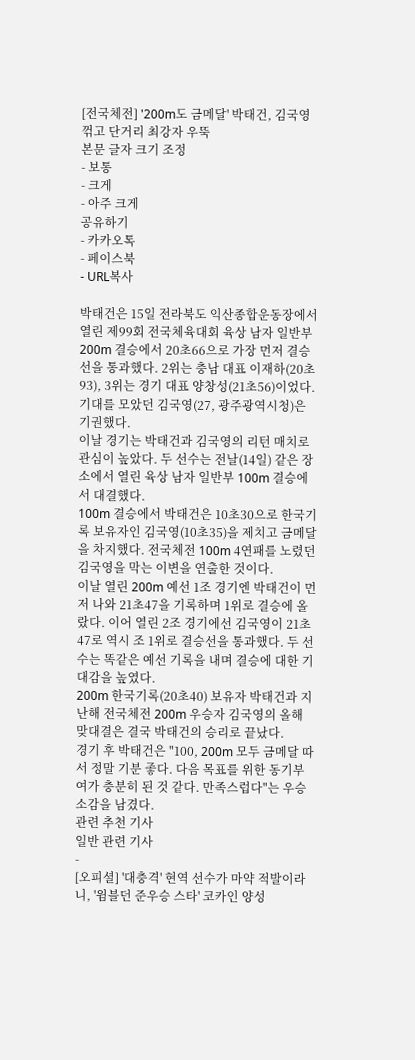[전국체전] '200m도 금메달' 박태건, 김국영 꺾고 단거리 최강자 우뚝
본문 글자 크기 조정
- 보통
- 크게
- 아주 크게
공유하기
- 카카오톡
- 페이스북
- URL복사

박태건은 15일 전라북도 익산종합운동장에서 열린 제99회 전국체육대회 육상 남자 일반부 200m 결승에서 20초66으로 가장 먼저 결승선을 통과했다. 2위는 충남 대표 이재하(20초93), 3위는 경기 대표 양창성(21초56)이었다. 기대를 모았던 김국영(27, 광주광역시청)은 기권했다.
이날 경기는 박태건과 김국영의 리턴 매치로 관심이 높았다. 두 선수는 전날(14일) 같은 장소에서 열린 육상 남자 일반부 100m 결승에서 대결했다.
100m 결승에서 박태건은 10초30으로 한국기록 보유자인 김국영(10초35)을 제치고 금메달을 차지했다. 전국체전 100m 4연패를 노렸던 김국영을 막는 이변을 연출한 것이다.
이날 열린 200m 예선 1조 경기엔 박태건이 먼저 나와 21초47을 기록하며 1위로 결승에 올랐다. 이어 열린 2조 경기에선 김국영이 21초47로 역시 조 1위로 결승선을 통과했다. 두 선수는 똑같은 예선 기록을 내며 결승에 대한 기대감을 높였다.
200m 한국기록(20초40) 보유자 박태건과 지난해 전국체전 200m 우승자 김국영의 올해 맞대결은 결국 박태건의 승리로 끝났다.
경기 후 박태건은 "100, 200m 모두 금메달 따서 정말 기분 좋다. 다음 목표를 위한 동기부여가 충분히 된 것 같다. 만족스럽다"는 우승 소감을 남겼다.
관련 추천 기사
일반 관련 기사
-
[오피셜] '대충격' 현역 선수가 마약 적발이라니, '윔블던 준우승 스타' 코카인 양성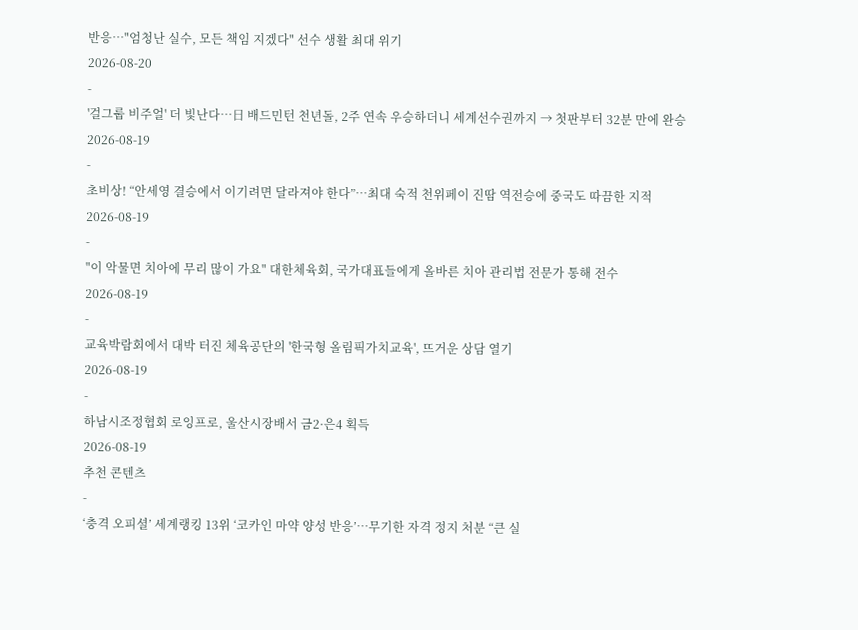반응…"엄청난 실수, 모든 책임 지겠다" 선수 생활 최대 위기
2026-08-20
-
'걸그룹 비주얼' 더 빛난다…日 배드민턴 천년돌, 2주 연속 우승하더니 세계선수권까지 → 첫판부터 32분 만에 완승
2026-08-19
-
초비상! “안세영 결승에서 이기려면 달라져야 한다”…최대 숙적 천위페이 진땀 역전승에 중국도 따끔한 지적
2026-08-19
-
"이 악물면 치아에 무리 많이 가요" 대한체육회, 국가대표들에게 올바른 치아 관리법 전문가 통해 전수
2026-08-19
-
교육박람회에서 대박 터진 체육공단의 '한국형 올림픽가치교육', 뜨거운 상담 열기
2026-08-19
-
하남시조정협회 로잉프로, 울산시장배서 금2·은4 획득
2026-08-19
추천 콘텐츠
-
‘충격 오피셜’ 세계랭킹 13위 ‘코카인 마약 양성 반응’…무기한 자격 정지 처분 “큰 실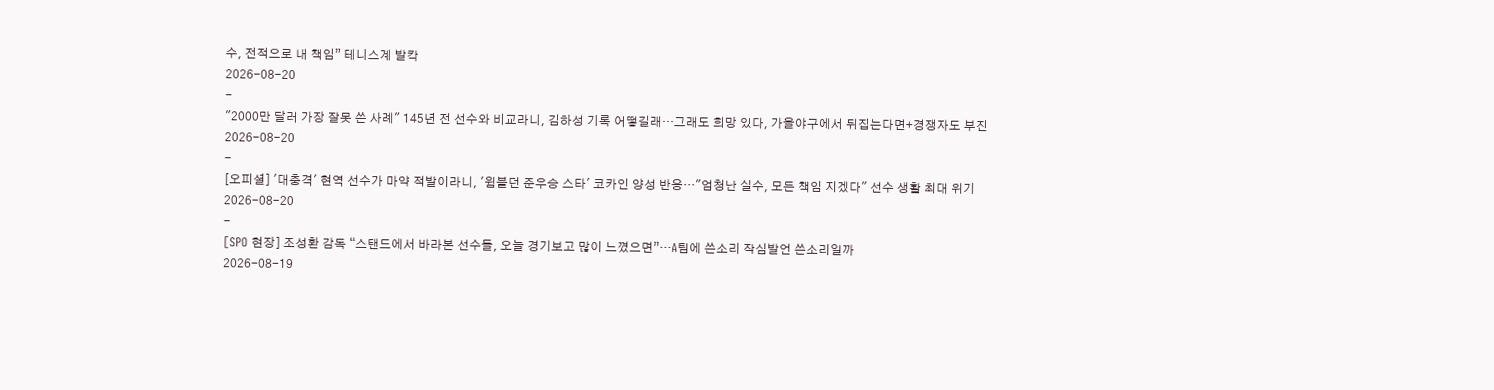수, 전적으로 내 책임” 테니스계 발칵
2026-08-20
-
"2000만 달러 가장 잘못 쓴 사례" 145년 전 선수와 비교라니, 김하성 기록 어떻길래…그래도 희망 있다, 가을야구에서 뒤집는다면+경쟁자도 부진
2026-08-20
-
[오피셜] '대충격' 현역 선수가 마약 적발이라니, '윔블던 준우승 스타' 코카인 양성 반응…"엄청난 실수, 모든 책임 지겠다" 선수 생활 최대 위기
2026-08-20
-
[SPO 현장] 조성환 감독 “스탠드에서 바라본 선수들, 오늘 경기보고 많이 느꼈으면”…A팀에 쓴소리 작심발언 쓴소리일까
2026-08-19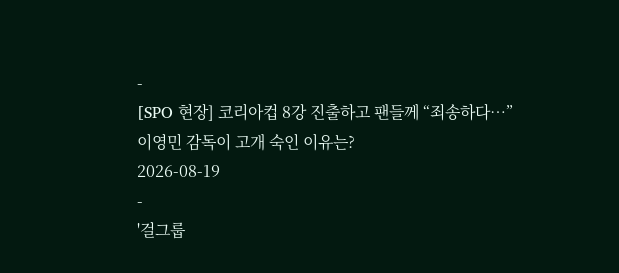-
[SPO 현장] 코리아컵 8강 진출하고 팬들께 “죄송하다…” 이영민 감독이 고개 숙인 이유는?
2026-08-19
-
'걸그룹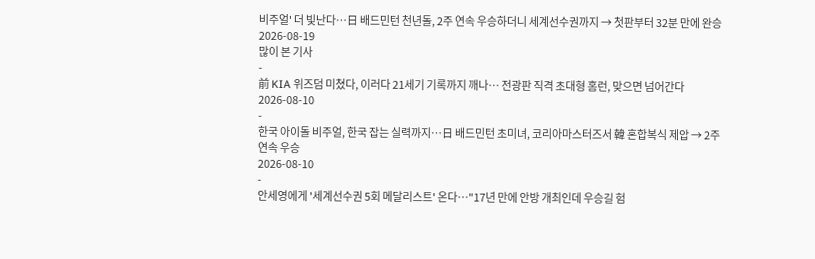비주얼' 더 빛난다…日 배드민턴 천년돌, 2주 연속 우승하더니 세계선수권까지 → 첫판부터 32분 만에 완승
2026-08-19
많이 본 기사
-
前 KIA 위즈덤 미쳤다, 이러다 21세기 기록까지 깨나… 전광판 직격 초대형 홈런, 맞으면 넘어간다
2026-08-10
-
한국 아이돌 비주얼, 한국 잡는 실력까지…日 배드민턴 초미녀, 코리아마스터즈서 韓 혼합복식 제압 → 2주 연속 우승
2026-08-10
-
안세영에게 '세계선수권 5회 메달리스트' 온다…"17년 만에 안방 개최인데 우승길 험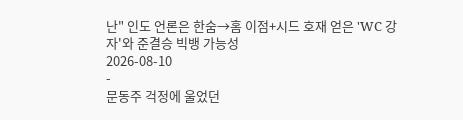난" 인도 언론은 한숨→홈 이점+시드 호재 얻은 'WC 강자'와 준결승 빅뱅 가능성
2026-08-10
-
문동주 걱정에 울었던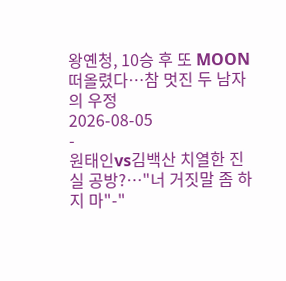왕옌청, 10승 후 또 MOON 떠올렸다…참 멋진 두 남자의 우정
2026-08-05
-
원태인vs김백산 치열한 진실 공방?…"너 거짓말 좀 하지 마"-"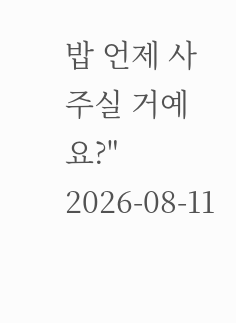밥 언제 사주실 거예요?"
2026-08-11